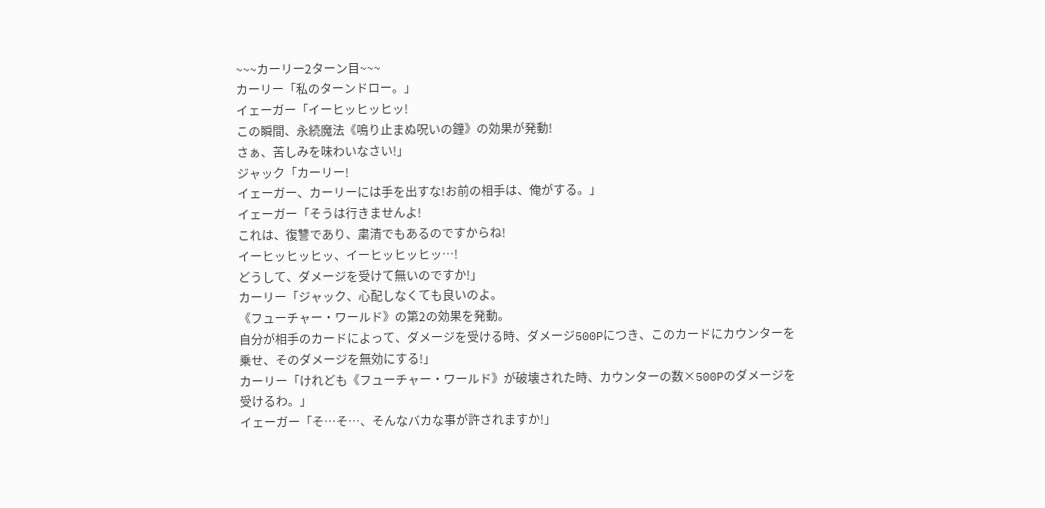~~~カーリー2ターン目~~~
カーリー「私のターンドロー。」
イェーガー「イーヒッヒッヒッ!
この瞬間、永続魔法《鳴り止まぬ呪いの鐘》の効果が発動!
さぁ、苦しみを味わいなさい!」
ジャック「カーリー!
イェーガー、カーリーには手を出すな!お前の相手は、俺がする。」
イェーガー「そうは行きませんよ!
これは、復讐であり、粛清でもあるのですからね!
イーヒッヒッヒッ、イーヒッヒッヒッ…!
どうして、ダメージを受けて無いのですか!」
カーリー「ジャック、心配しなくても良いのよ。
《フューチャー・ワールド》の第2の効果を発動。
自分が相手のカードによって、ダメージを受ける時、ダメージ500Pにつき、このカードにカウンターを乗せ、そのダメージを無効にする!」
カーリー「けれども《フューチャー・ワールド》が破壊された時、カウンターの数×500Pのダメージを受けるわ。」
イェーガー「そ…そ…、そんなバカな事が許されますか!」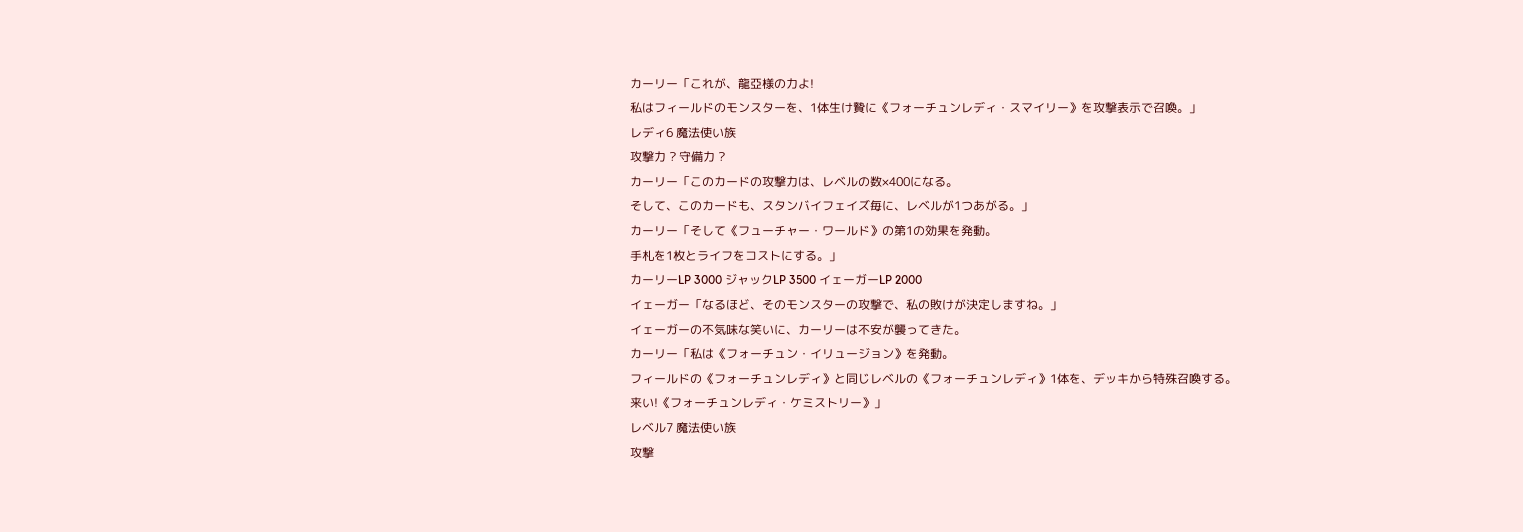カーリー「これが、龍亞様の力よ!
私はフィールドのモンスターを、1体生け贄に《フォーチュンレディ・スマイリー》を攻撃表示で召喚。」
レディ6 魔法使い族
攻撃力 ? 守備力 ?
カーリー「このカードの攻撃力は、レベルの数×400になる。
そして、このカードも、スタンバイフェイズ毎に、レベルが1つあがる。」
カーリー「そして《フューチャー・ワールド》の第1の効果を発動。
手札を1枚とライフをコストにする。」
カーリーLP 3000 ジャックLP 3500 イェーガーLP 2000
イェーガー「なるほど、そのモンスターの攻撃で、私の敗けが決定しますね。」
イェーガーの不気味な笑いに、カーリーは不安が襲ってきた。
カーリー「私は《フォーチュン・イリュージョン》を発動。
フィールドの《フォーチュンレディ》と同じレベルの《フォーチュンレディ》1体を、デッキから特殊召喚する。
来い!《フォーチュンレディ・ケミストリー》」
レベル7 魔法使い族
攻撃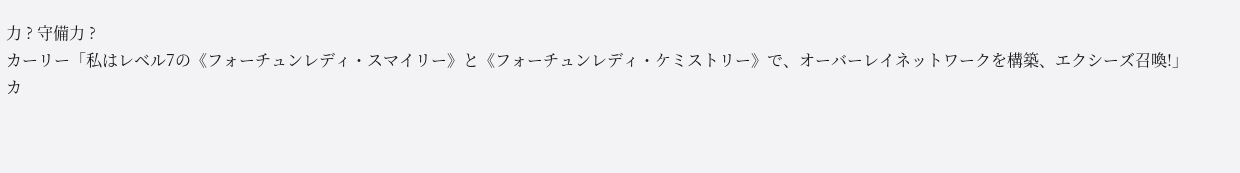力 ? 守備力 ?
カーリー「私はレベル7の《フォーチュンレディ・スマイリー》と《フォーチュンレディ・ケミストリー》で、オーバーレイネットワークを構築、エクシーズ召喚!」
カ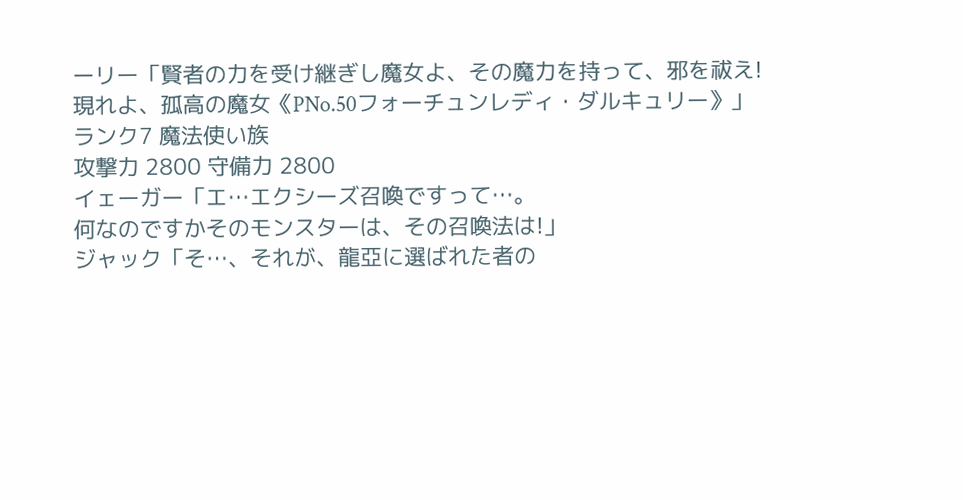ーリー「賢者の力を受け継ぎし魔女よ、その魔力を持って、邪を祓え!
現れよ、孤高の魔女《PNo.50フォーチュンレディ・ダルキュリー》」
ランク7 魔法使い族
攻撃力 2800 守備力 2800
イェーガー「エ…エクシーズ召喚ですって…。
何なのですかそのモンスターは、その召喚法は!」
ジャック「そ…、それが、龍亞に選ばれた者の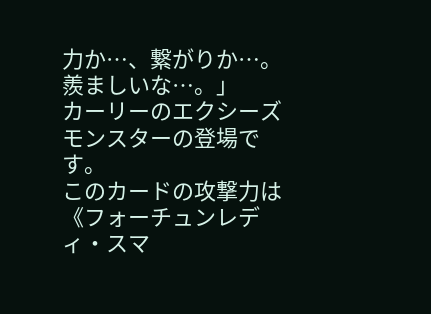力か…、繋がりか…。
羨ましいな…。」
カーリーのエクシーズモンスターの登場です。
このカードの攻撃力は《フォーチュンレディ・スマ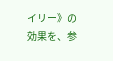イリー》の効果を、参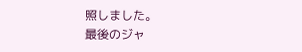照しました。
最後のジャ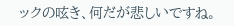ックの呟き、何だが悲しいですね。